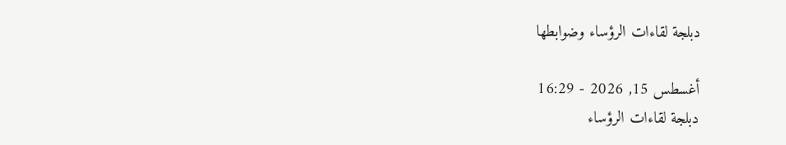دبلجة لقاءات الرؤساء وضوابطها

أغسطس 15, 2026 - 16:29
دبلجة لقاءات الرؤساء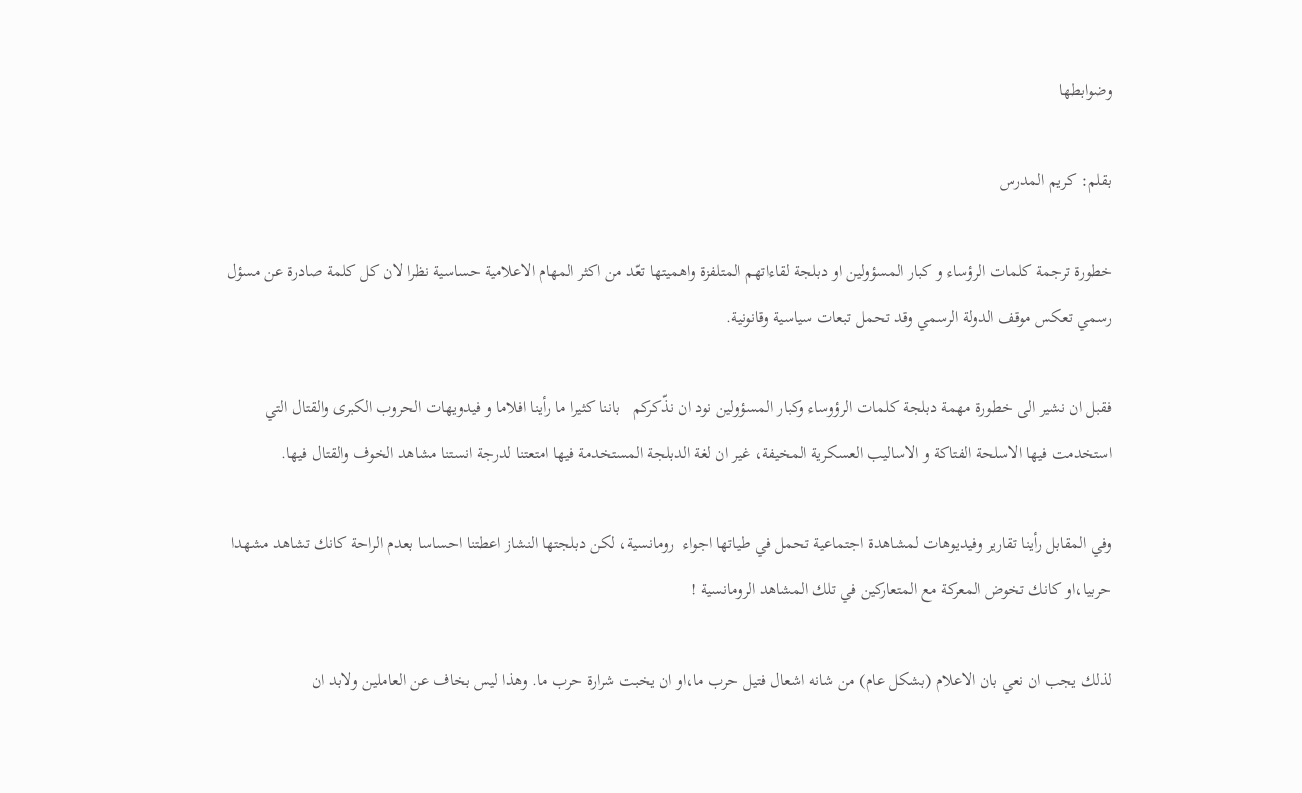وضوابطها

بقلم: كريم المدرس

خطورة ترجمة كلمات الرؤساء و كبار المسؤولين او دبلجة لقاءاتهم المتلفزة واهميتها تعّد من اكثر المهام الاعلامية حساسية نظرا لان كل كلمة صادرة عن مسؤل رسمي تعكس موقف الدولة الرسمي وقد تحمل تبعات سياسية وقانونية.

فقبل ان نشير الى خطورة مهمة دبلجة كلمات الرؤوساء وكبار المسؤولين نود ان نذّكركم   باننا كثيرا ما رأينا افلاما و فيدويهات الحروب الكبرى والقتال التي استخدمت فيها الاسلحة الفتاكة و الاساليب العسكرية المخيفة، غير ان لغة الدبلجة المستخدمة فيها امتعتنا لدرجة انستنا مشاهد الخوف والقتال فيها.

وفي المقابل رأينا تقارير وفيديوهات لمشاهدة اجتماعية تحمل في طياتها اجواء  رومانسية، لكن دبلجتها النشاز اعطتنا احساسا بعدم الراحة كانك تشاهد مشهدا حربيا،او كانك تخوض المعركة مع المتعاركين في تلك المشاهد الرومانسية !

لذلك يجب ان نعي بان الاعلام (بشكل عام) من شانه اشعال فتيل حرب ما،او ان يخبت شرارة حرب ما. وهذا ليس بخاف عن العاملين ولابد ان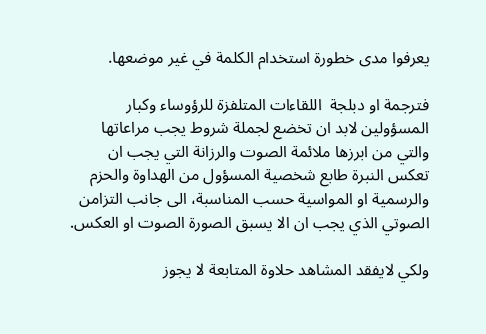يعرفوا مدى خطورة استخدام الكلمة في غير موضعها.

فترجمة او دبلجة  اللقاءات المتلفزة للرؤوساء وكبار المسؤولين لابد ان تخضع لجملة شروط يجب مراعاتها والتي من ابرزها ملائمة الصوت والرزانة التي يجب ان تعكس النبرة طابع شخصية المسؤول من الهداوة والحزم والرسمية او المواسية حسب المناسبة، الى جانب التزامن الصوتي الذي يجب ان الا يسبق الصورة الصوت او العكس.

ولكي لايفقد المشاهد حلاوة المتابعة لا يجوز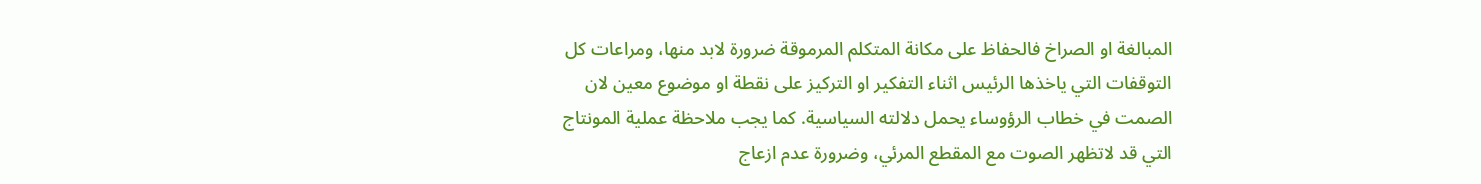المبالغة او الصراخ فالحفاظ على مكانة المتكلم المرموقة ضرورة لابد منها، ومراعات كل التوقفات التي ياخذها الرئيس اثناء التفكير او التركيز على نقطة او موضوع معين لان الصمت في خطاب الرؤوساء يحمل دلالته السياسية. كما يجب ملاحظة عملية المونتاج التي قد لاتظهر الصوت مع المقطع المرئي، وضرورة عدم ازعاج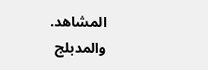المشاهد. والمدبلج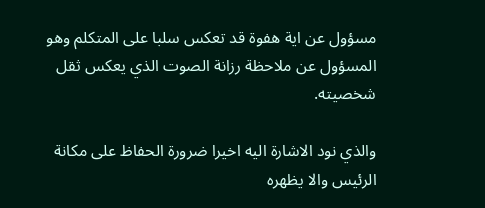مسؤول عن اية هفوة قد تعكس سلبا على المتكلم وهو المسؤول عن ملاحظة رزانة الصوت الذي يعكس ثقل شخصيته.

والذي نود الاشارة اليه اخيرا ضرورة الحفاظ على مكانة الرئيس والا يظهره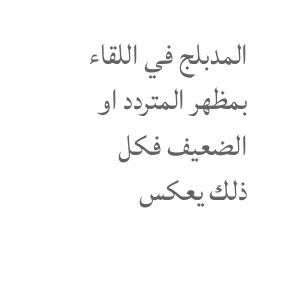المدبلج في اللقاء بمظهر المتردد او الضعيف فكل ذلك يعكس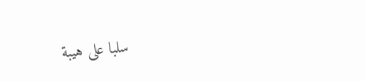سلبا على هيبة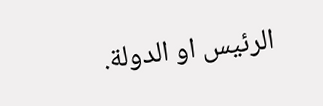الرئيس او الدولة.